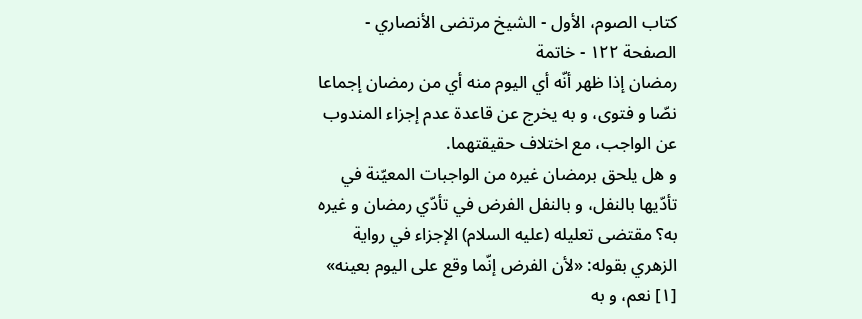كتاب الصوم، الأول - الشيخ مرتضى الأنصاري - الصفحة ١٢٢ - خاتمة
رمضان إذا ظهر أنّه أي اليوم منه أي من رمضان إجماعا نصّا و فتوى، و به يخرج عن قاعدة عدم إجزاء المندوب عن الواجب، مع اختلاف حقيقتهما.
و هل يلحق برمضان غيره من الواجبات المعيّنة في تأدّيها بالنفل، و بالنفل الفرض في تأدّي رمضان و غيره به؟ مقتضى تعليله (عليه السلام) الإجزاء في رواية الزهري بقوله: «لأن الفرض إنّما وقع على اليوم بعينه» [١] نعم، و به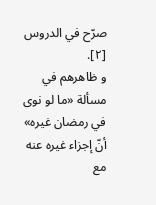صرّح في الدروس [٢].
و ظاهرهم في مسألة «ما لو نوى في رمضان غيره» أنّ إجزاء غيره عنه مع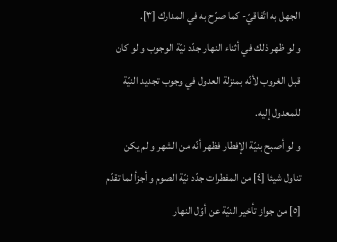الجهل به اتّفاقيّ- كما صرّح به في المدارك [٣].
و لو ظهر ذلك في أثناء النهار جدّد نيّة الوجوب و لو كان قبل الغروب لأنّه بمنزلة العدول في وجوب تجديد النيّة للمعدول إليه.
و لو أصبح بنيّة الإفطار فظهر أنّه من الشهر و لم يكن تناول شيئا [٤] من المفطرات جدّد نيّة الصوم و أجزأ لما تقدّم [٥] من جواز تأخير النيّة عن أوّل النهار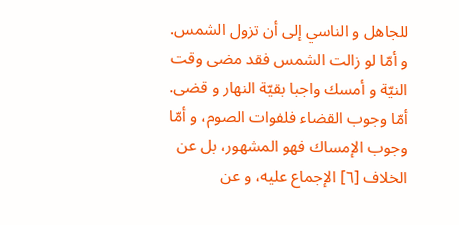للجاهل و الناسي إلى أن تزول الشمس.
و أمّا لو زالت الشمس فقد مضى وقت النيّة و أمسك واجبا بقيّة النهار و قضى.
أمّا وجوب القضاء فلفوات الصوم، و أمّا وجوب الإمساك فهو المشهور، بل عن الخلاف [٦] الإجماع عليه، و عن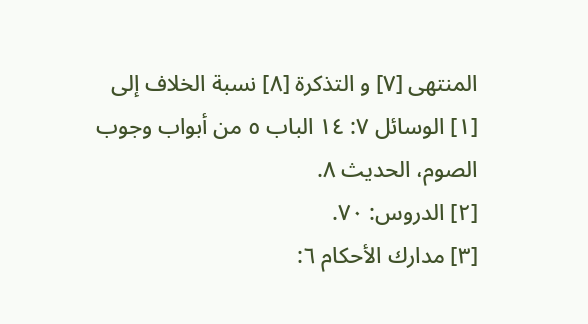المنتهى [٧] و التذكرة [٨] نسبة الخلاف إلى
[١] الوسائل ٧: ١٤ الباب ٥ من أبواب وجوب الصوم، الحديث ٨.
[٢] الدروس: ٧٠.
[٣] مدارك الأحكام ٦: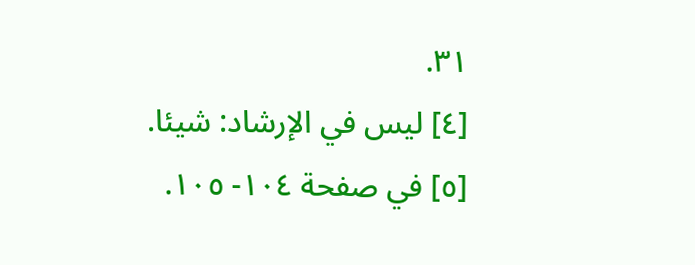٣١.
[٤] ليس في الإرشاد: شيئا.
[٥] في صفحة ١٠٤- ١٠٥.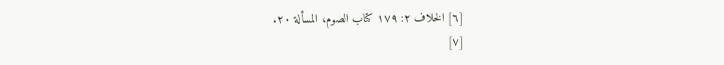[٦] الخلاف ٢: ١٧٩ كتاب الصوم، المسألة ٢٠.
[٧]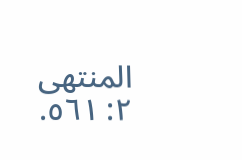المنتهى ٢: ٥٦١.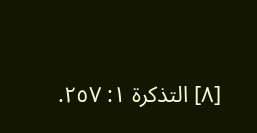[٨] التذكرة ١: ٢٥٧.